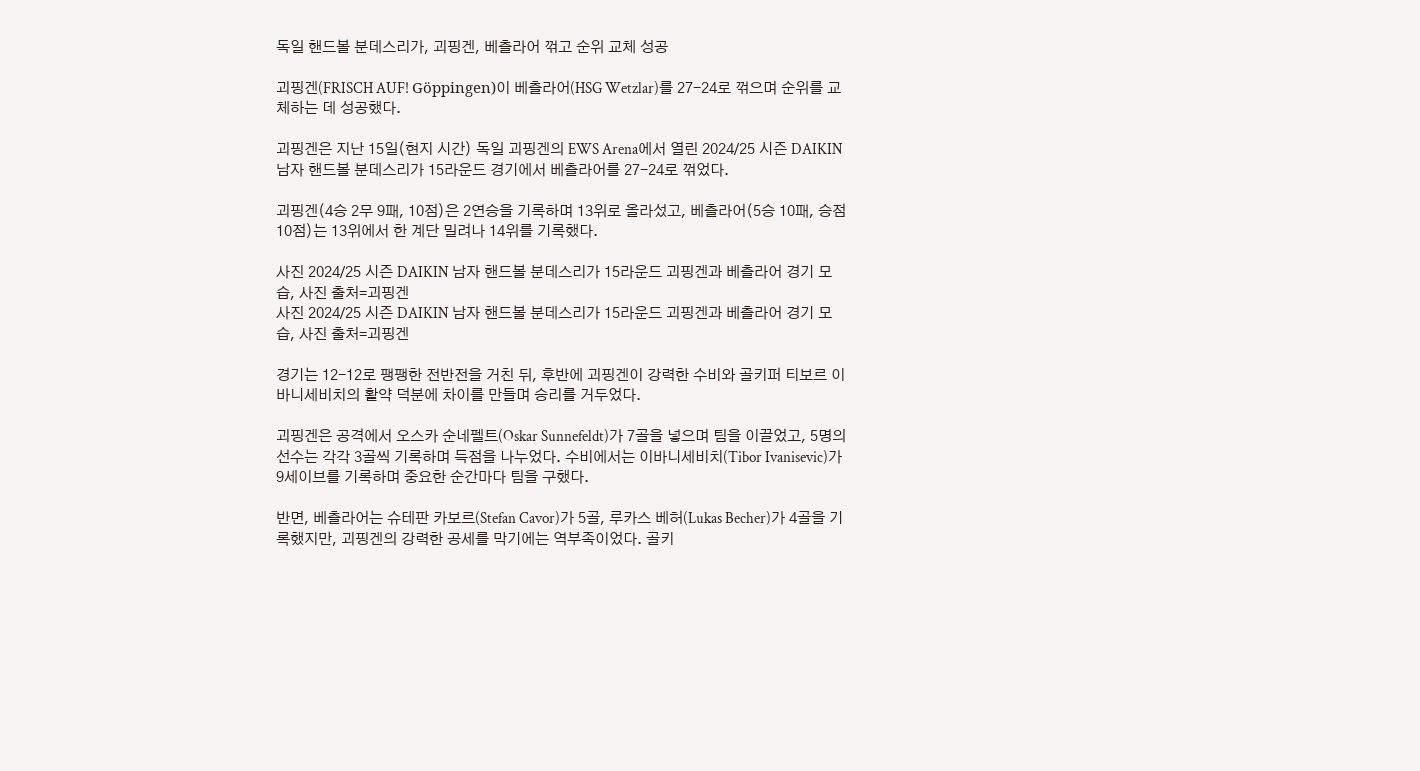독일 핸드볼 분데스리가, 괴핑겐, 베츨라어 꺾고 순위 교체 성공

괴핑겐(FRISCH AUF! Göppingen)이 베츨라어(HSG Wetzlar)를 27-24로 꺾으며 순위를 교체하는 데 성공했다.

괴핑겐은 지난 15일(현지 시간) 독일 괴핑겐의 EWS Arena에서 열린 2024/25 시즌 DAIKIN 남자 핸드볼 분데스리가 15라운드 경기에서 베츨라어를 27-24로 꺾었다.

괴핑겐(4승 2무 9패, 10점)은 2연승을 기록하며 13위로 올라섰고, 베츨라어(5승 10패, 승점 10점)는 13위에서 한 계단 밀려나 14위를 기록했다.

사진 2024/25 시즌 DAIKIN 남자 핸드볼 분데스리가 15라운드 괴핑겐과 베츨라어 경기 모습, 사진 출처=괴핑겐
사진 2024/25 시즌 DAIKIN 남자 핸드볼 분데스리가 15라운드 괴핑겐과 베츨라어 경기 모습, 사진 출처=괴핑겐

경기는 12-12로 팽팽한 전반전을 거친 뒤, 후반에 괴핑겐이 강력한 수비와 골키퍼 티보르 이바니세비치의 활약 덕분에 차이를 만들며 승리를 거두었다.

괴핑겐은 공격에서 오스카 순네펠트(Oskar Sunnefeldt)가 7골을 넣으며 팀을 이끌었고, 5명의 선수는 각각 3골씩 기록하며 득점을 나누었다. 수비에서는 이바니세비치(Tibor Ivanisevic)가 9세이브를 기록하며 중요한 순간마다 팀을 구했다.

반면, 베츨라어는 슈테판 카보르(Stefan Cavor)가 5골, 루카스 베허(Lukas Becher)가 4골을 기록했지만, 괴핑겐의 강력한 공세를 막기에는 역부족이었다. 골키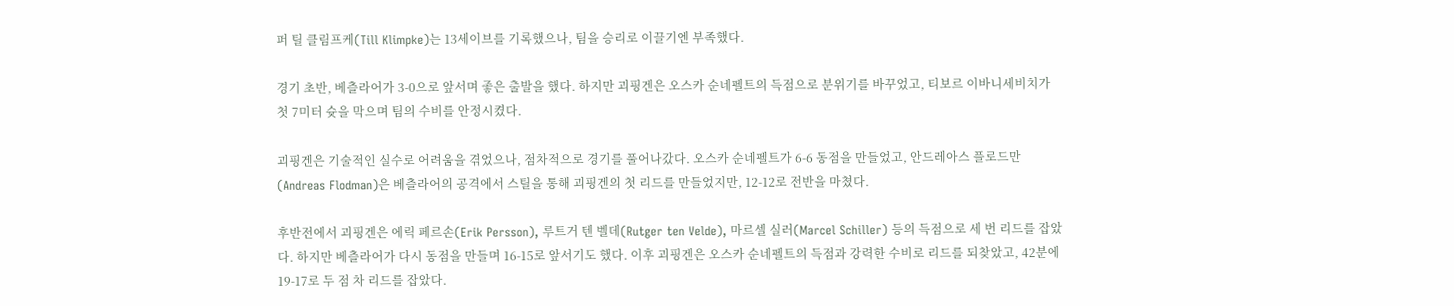퍼 틸 클림프케(Till Klimpke)는 13세이브를 기록했으나, 팀을 승리로 이끌기엔 부족했다.

경기 초반, 베츨라어가 3-0으로 앞서며 좋은 출발을 했다. 하지만 괴핑겐은 오스카 순네펠트의 득점으로 분위기를 바꾸었고, 티보르 이바니세비치가 첫 7미터 슛을 막으며 팀의 수비를 안정시켰다.

괴핑겐은 기술적인 실수로 어려움을 겪었으나, 점차적으로 경기를 풀어나갔다. 오스카 순네펠트가 6-6 동점을 만들었고, 안드레아스 플로드만(Andreas Flodman)은 베츨라어의 공격에서 스틸을 통해 괴핑겐의 첫 리드를 만들었지만, 12-12로 전반을 마쳤다.

후반전에서 괴핑겐은 에릭 페르손(Erik Persson), 루트거 텐 벨데(Rutger ten Velde), 마르셀 실러(Marcel Schiller) 등의 득점으로 세 번 리드를 잡았다. 하지만 베츨라어가 다시 동점을 만들며 16-15로 앞서기도 했다. 이후 괴핑겐은 오스카 순네펠트의 득점과 강력한 수비로 리드를 되찾았고, 42분에 19-17로 두 점 차 리드를 잡았다.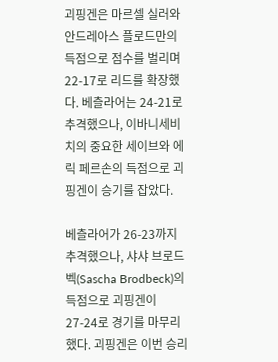괴핑겐은 마르셀 실러와 안드레아스 플로드만의 득점으로 점수를 벌리며 22-17로 리드를 확장했다. 베츨라어는 24-21로 추격했으나, 이바니세비치의 중요한 세이브와 에릭 페르손의 득점으로 괴핑겐이 승기를 잡았다.

베츨라어가 26-23까지 추격했으나, 샤샤 브로드벡(Sascha Brodbeck)의 득점으로 괴핑겐이 27-24로 경기를 마무리했다. 괴핑겐은 이번 승리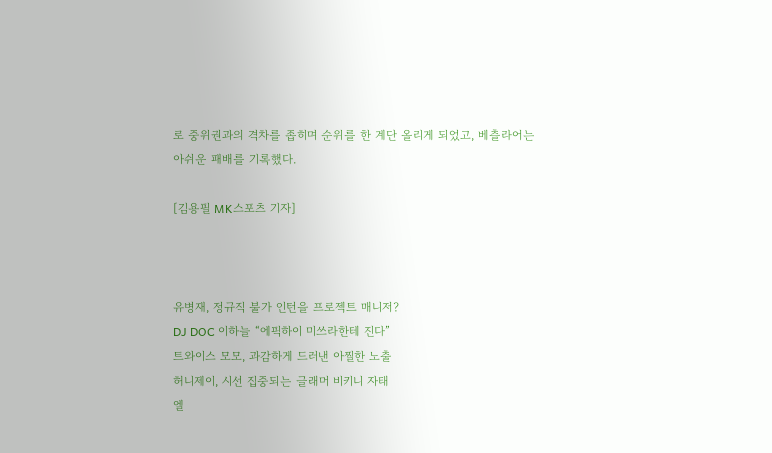로 중위권과의 격차를 좁히며 순위를 한 계단 올리게 되었고, 베츨라어는 아쉬운 패배를 기록했다.

[김용필 MK스포츠 기자]



유병재, 정규직 불가 인턴을 프로젝트 매니저?
DJ DOC 이하늘 “에픽하이 미쓰라한테 진다”
트와이스 모모, 과감하게 드러낸 아찔한 노출
허니제이, 시선 집중되는 글래머 비키니 자태
엘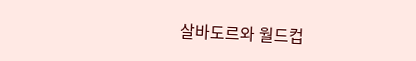살바도르와 월드컵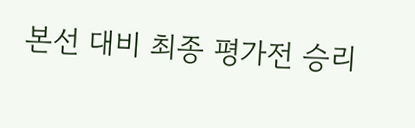본선 대비 최종 평가전 승리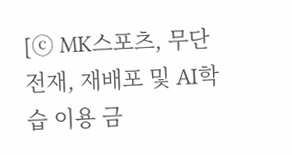[ⓒ MK스포츠, 무단 전재, 재배포 및 AI학습 이용 금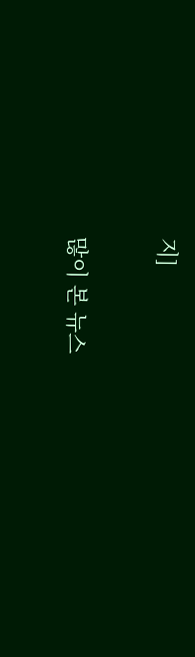지]

많이 본 뉴스